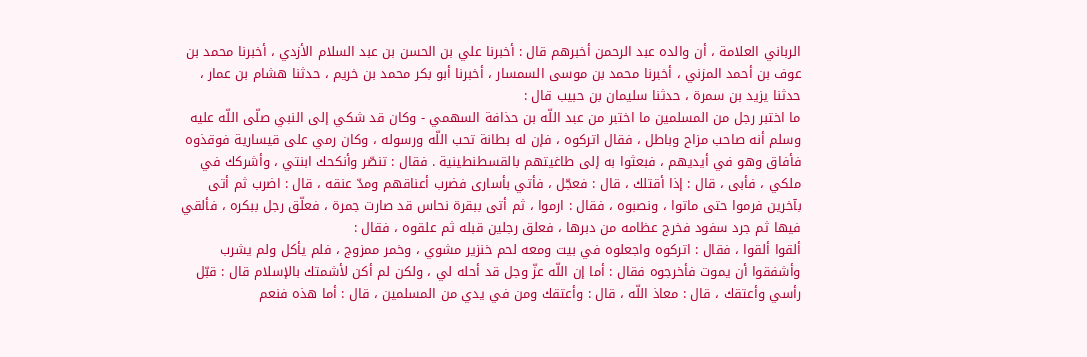الرباني العلامة ، أن والده عبد الرحمن أخبرهم قال : أخبرنا علي بن الحسن بن عبد السلام الأزدي ، أخبرنا محمد بن عوف بن أحمد المزني ، أخبرنا محمد بن موسى السمسار ، أخبرنا أبو بكر محمد بن خريم ، حدثنا هشام بن عمار ، حدثنا يزيد بن سمرة ، حدثنا سليمان بن حبيب قال :
ما اختبر رجل من المسلمين ما اختبر من عبد اللّه بن حذافة السهمي - وكان قد شكي إلى النبي صلّى اللّه عليه وسلم أنه صاحب مزاح وباطل ، فقال اتركوه ، فإن له بطانة تحب اللّه ورسوله ، وكان رمي على قيسارية فوقذوه فأفاق وهو في أيديهم ، فبعثوا به إلى طاغيتهم بالقسطنطينية . فقال : تنصّر وأنكحك ابنتي ، وأشركك في ملكي ، فأبى ، قال : إذا أقتلك ، قال : فعجّل ، فأتي بأسارى فضرب أعناقهم ومدّ عنقه ، قال : اضرب ثم أتى بآخرين فرموا حتى ماتوا ، ونصبوه ، فقال : ارموا ، ثم أتى ببقرة نحاس قد صارت جمرة ، فعلّق رجل ببكره ، فألقي فيها ثم جرد سفود فخرج عظامه من دبرها ، فعلق رجلين قبله ثم علقوه ، فقال :
ألقوا ألقوا ، فقال : اتركوه واجعلوه في بيت ومعه لحم خنزير مشوي ، وخمر ممزوج ، فلم يأكل ولم يشرب وأشفقوا أن يموت فأخرجوه فقال : أما إن اللّه عزّ وجل قد أحله لي ، ولكن لم أكن لأشمتك بالإسلام قال : قبّل رأسي وأعتقك ، قال : معاذ اللّه ، قال : وأعتقك ومن في يدي من المسلمين ، قال : أما هذه فنعم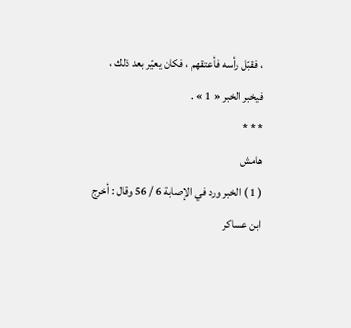، فقبّل رأسه فأعتقهم ، فكان يعيّر بعد ذلك ، فيخبر الخبر « 1 » .
* * *
هامش
( 1 ) الخبر ورد في الإصابة 6 / 56 وقال : أخرج ابن عساكر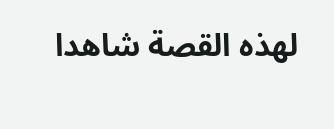لهذه القصة شاهدا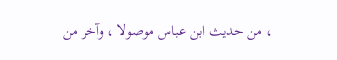، من حديث ابن عباس موصولا ، وآخر من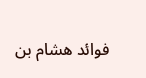فوائد هشام بن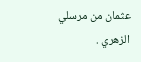عثمان من مرسلي الزهري .